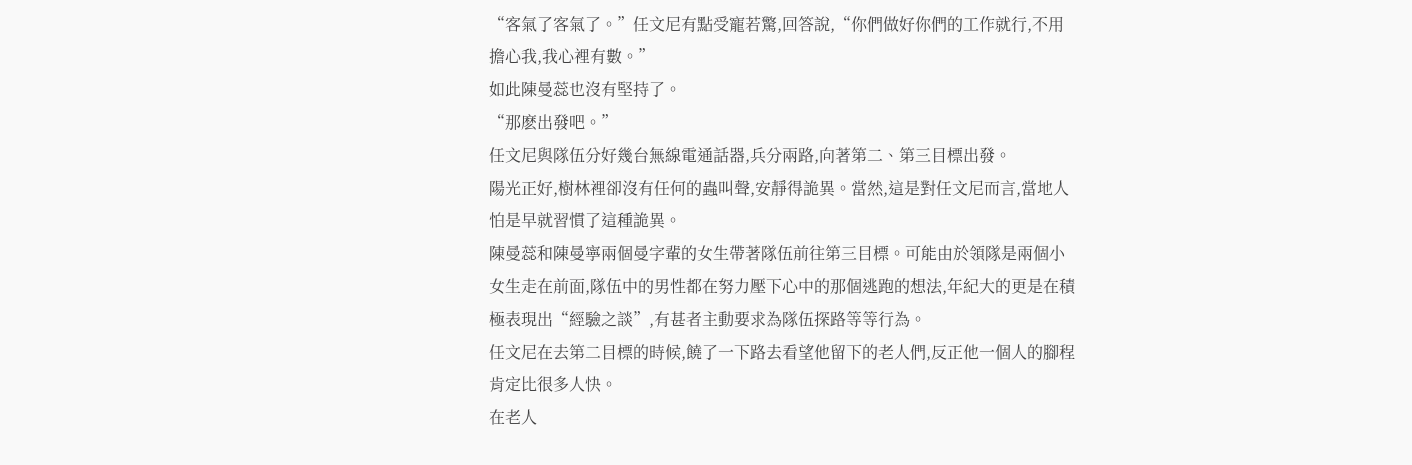“客氣了客氣了。”任文尼有點受寵若驚,回答說,“你們做好你們的工作就行,不用擔心我,我心裡有數。”
如此陳曼蕊也沒有堅持了。
“那麽出發吧。”
任文尼與隊伍分好幾台無線電通話器,兵分兩路,向著第二、第三目標出發。
陽光正好,樹林裡卻沒有任何的蟲叫聲,安靜得詭異。當然,這是對任文尼而言,當地人怕是早就習慣了這種詭異。
陳曼蕊和陳曼寧兩個曼字輩的女生帶著隊伍前往第三目標。可能由於領隊是兩個小女生走在前面,隊伍中的男性都在努力壓下心中的那個逃跑的想法,年紀大的更是在積極表現出“經驗之談”,有甚者主動要求為隊伍探路等等行為。
任文尼在去第二目標的時候,饒了一下路去看望他留下的老人們,反正他一個人的腳程肯定比很多人快。
在老人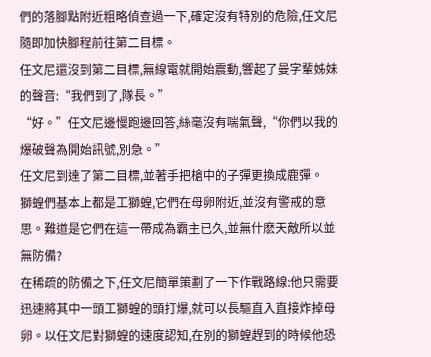們的落腳點附近粗略偵查過一下,確定沒有特別的危險,任文尼隨即加快腳程前往第二目標。
任文尼還沒到第二目標,無線電就開始震動,響起了曼字輩姊妹的聲音:“我們到了,隊長。”
“好。”任文尼邊慢跑邊回答,絲毫沒有喘氣聲,“你們以我的爆破聲為開始訊號,別急。”
任文尼到達了第二目標,並著手把槍中的子彈更換成鹿彈。
獅蝗們基本上都是工獅蝗,它們在母卵附近,並沒有警戒的意思。難道是它們在這一帶成為霸主已久,並無什麽天敵所以並無防備?
在稀疏的防備之下,任文尼簡單策劃了一下作戰路線:他只需要迅速將其中一頭工獅蝗的頭打爆,就可以長驅直入直接炸掉母卵。以任文尼對獅蝗的速度認知,在別的獅蝗趕到的時候他恐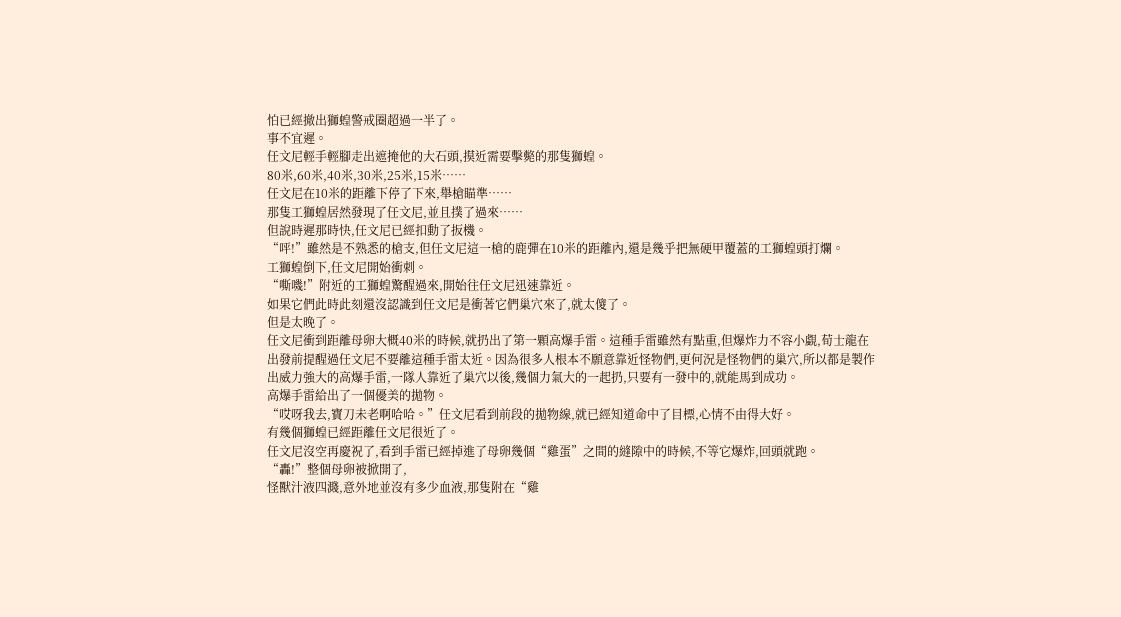怕已經撤出獅蝗警戒圈超過一半了。
事不宜遲。
任文尼輕手輕腳走出遮掩他的大石頭,摸近需要擊斃的那隻獅蝗。
80米,60米,40米,30米,25米,15米……
任文尼在10米的距離下停了下來,舉槍瞄準……
那隻工獅蝗居然發現了任文尼,並且撲了過來……
但說時遲那時快,任文尼已經扣動了扳機。
“呯!”雖然是不熟悉的槍支,但任文尼這一槍的鹿彈在10米的距離內,還是幾乎把無硬甲覆蓋的工獅蝗頭打爛。
工獅蝗倒下,任文尼開始衝刺。
“嘶嘰!”附近的工獅蝗驚醒過來,開始往任文尼迅速靠近。
如果它們此時此刻還沒認識到任文尼是衝著它們巢穴來了,就太傻了。
但是太晚了。
任文尼衝到距離母卵大概40米的時候,就扔出了第一顆高爆手雷。這種手雷雖然有點重,但爆炸力不容小覷,荀士龍在出發前提醒過任文尼不要離這種手雷太近。因為很多人根本不願意靠近怪物們,更何況是怪物們的巢穴,所以都是製作出威力強大的高爆手雷,一隊人靠近了巢穴以後,幾個力氣大的一起扔,只要有一發中的,就能馬到成功。
高爆手雷給出了一個優美的拋物。
“哎呀我去,寶刀未老啊哈哈。”任文尼看到前段的拋物線,就已經知道命中了目標,心情不由得大好。
有幾個獅蝗已經距離任文尼很近了。
任文尼沒空再慶祝了,看到手雷已經掉進了母卵幾個“雞蛋”之間的縫隙中的時候,不等它爆炸,回頭就跑。
“轟!”整個母卵被掀開了,
怪獸汁液四濺,意外地並沒有多少血液,那隻附在“雞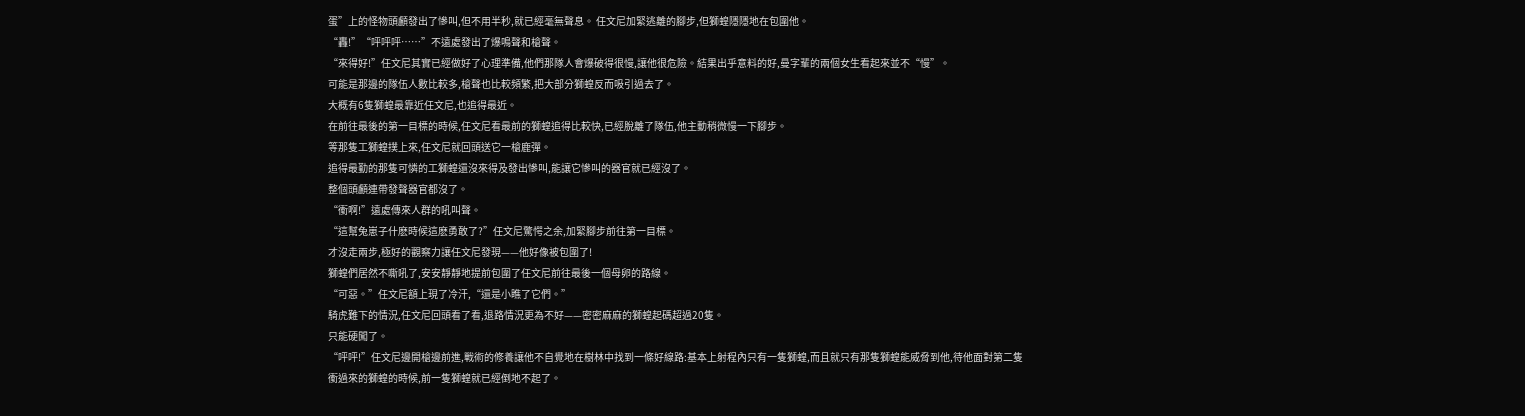蛋”上的怪物頭顱發出了慘叫,但不用半秒,就已經毫無聲息。 任文尼加緊逃離的腳步,但獅蝗隱隱地在包圍他。
“轟!”“呯呯呯……”不遠處發出了爆鳴聲和槍聲。
“來得好!”任文尼其實已經做好了心理準備,他們那隊人會爆破得很慢,讓他很危險。結果出乎意料的好,曼字輩的兩個女生看起來並不“慢”。
可能是那邊的隊伍人數比較多,槍聲也比較頻繁,把大部分獅蝗反而吸引過去了。
大概有6隻獅蝗最靠近任文尼,也追得最近。
在前往最後的第一目標的時候,任文尼看最前的獅蝗追得比較快,已經脫離了隊伍,他主動稍微慢一下腳步。
等那隻工獅蝗撲上來,任文尼就回頭送它一槍鹿彈。
追得最勤的那隻可憐的工獅蝗還沒來得及發出慘叫,能讓它慘叫的器官就已經沒了。
整個頭顱連帶發聲器官都沒了。
“衝啊!”遠處傳來人群的吼叫聲。
“這幫兔崽子什麽時候這麽勇敢了?”任文尼驚愕之余,加緊腳步前往第一目標。
才沒走兩步,極好的觀察力讓任文尼發現——他好像被包圍了!
獅蝗們居然不嘶吼了,安安靜靜地提前包圍了任文尼前往最後一個母卵的路線。
“可惡。”任文尼額上現了冷汗,“還是小瞧了它們。”
騎虎難下的情況,任文尼回頭看了看,退路情況更為不好——密密麻麻的獅蝗起碼超過20隻。
只能硬闖了。
“呯呯!”任文尼邊開槍邊前進,戰術的修養讓他不自覺地在樹林中找到一條好線路:基本上射程內只有一隻獅蝗,而且就只有那隻獅蝗能威脅到他,待他面對第二隻衝過來的獅蝗的時候,前一隻獅蝗就已經倒地不起了。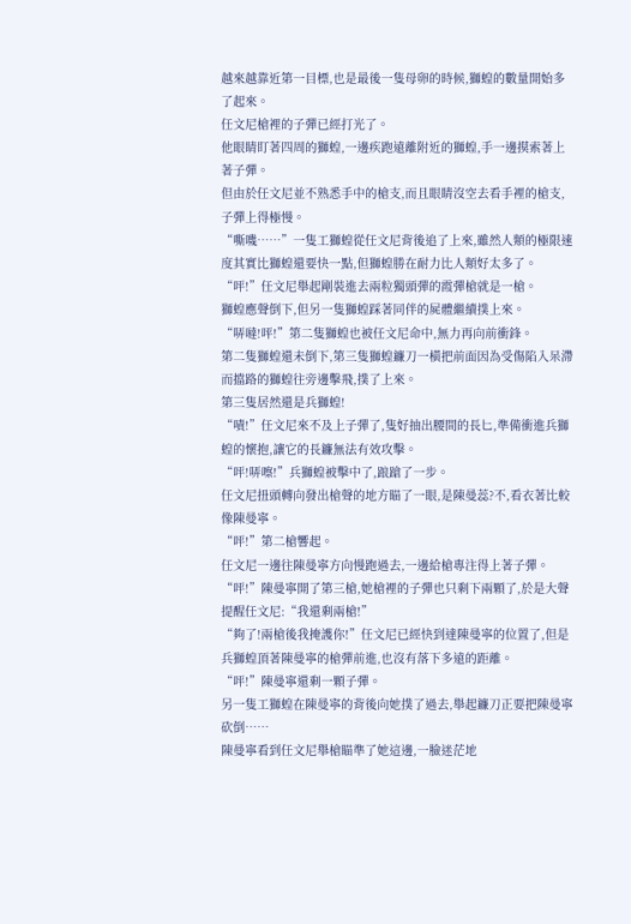越來越靠近第一目標,也是最後一隻母卵的時候,獅蝗的數量開始多了起來。
任文尼槍裡的子彈已經打光了。
他眼睛盯著四周的獅蝗,一邊疾跑遠離附近的獅蝗,手一邊摸索著上著子彈。
但由於任文尼並不熟悉手中的槍支,而且眼睛沒空去看手裡的槍支,子彈上得極慢。
“嘶嘰……”一隻工獅蝗從任文尼背後追了上來,雖然人類的極限速度其實比獅蝗還要快一點,但獅蝗勝在耐力比人類好太多了。
“呯!”任文尼舉起剛裝進去兩粒獨頭彈的霞彈槍就是一槍。
獅蝗應聲倒下,但另一隻獅蝗踩著同伴的屍體繼續撲上來。
“哢噠!呯!”第二隻獅蝗也被任文尼命中,無力再向前衝鋒。
第二隻獅蝗還未倒下,第三隻獅蝗鐮刀一橫把前面因為受傷陷入呆滯而擋路的獅蝗往旁邊擊飛,撲了上來。
第三隻居然還是兵獅蝗!
“嘖!”任文尼來不及上子彈了,隻好抽出腰間的長匕,準備衝進兵獅蝗的懷抱,讓它的長鐮無法有效攻擊。
“呯!哢嚓!”兵獅蝗被擊中了,踉蹌了一步。
任文尼扭頭轉向發出槍聲的地方瞄了一眼,是陳曼蕊?不,看衣著比較像陳曼寧。
“呯!”第二槍響起。
任文尼一邊往陳曼寧方向慢跑過去,一邊給槍專注得上著子彈。
“呯!”陳曼寧開了第三槍,她槍裡的子彈也只剩下兩顆了,於是大聲提醒任文尼:“我還剩兩槍!”
“夠了!兩槍後我掩護你!”任文尼已經快到達陳曼寧的位置了,但是兵獅蝗頂著陳曼寧的槍彈前進,也沒有落下多遠的距離。
“呯!”陳曼寧還剩一顆子彈。
另一隻工獅蝗在陳曼寧的背後向她撲了過去,舉起鐮刀正要把陳曼寧砍倒……
陳曼寧看到任文尼舉槍瞄準了她這邊,一臉迷茫地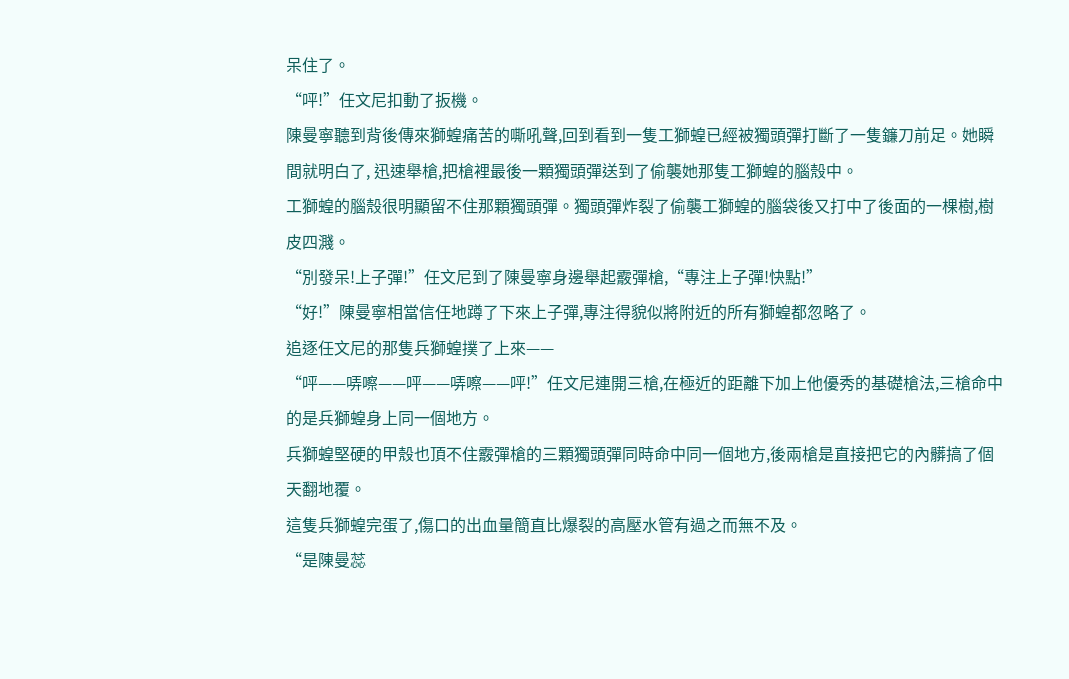呆住了。
“呯!”任文尼扣動了扳機。
陳曼寧聽到背後傳來獅蝗痛苦的嘶吼聲,回到看到一隻工獅蝗已經被獨頭彈打斷了一隻鐮刀前足。她瞬間就明白了, 迅速舉槍,把槍裡最後一顆獨頭彈送到了偷襲她那隻工獅蝗的腦殼中。
工獅蝗的腦殼很明顯留不住那顆獨頭彈。獨頭彈炸裂了偷襲工獅蝗的腦袋後又打中了後面的一棵樹,樹皮四濺。
“別發呆!上子彈!”任文尼到了陳曼寧身邊舉起霰彈槍,“專注上子彈!快點!”
“好!”陳曼寧相當信任地蹲了下來上子彈,專注得貌似將附近的所有獅蝗都忽略了。
追逐任文尼的那隻兵獅蝗撲了上來——
“呯——哢嚓——呯——哢嚓——呯!”任文尼連開三槍,在極近的距離下加上他優秀的基礎槍法,三槍命中的是兵獅蝗身上同一個地方。
兵獅蝗堅硬的甲殼也頂不住霰彈槍的三顆獨頭彈同時命中同一個地方,後兩槍是直接把它的內髒搞了個天翻地覆。
這隻兵獅蝗完蛋了,傷口的出血量簡直比爆裂的高壓水管有過之而無不及。
“是陳曼蕊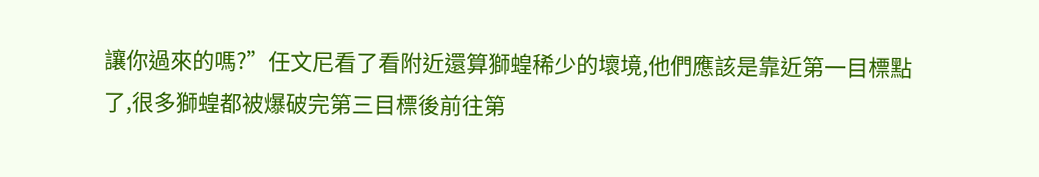讓你過來的嗎?”任文尼看了看附近還算獅蝗稀少的壞境,他們應該是靠近第一目標點了,很多獅蝗都被爆破完第三目標後前往第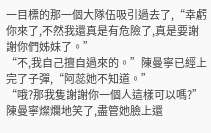一目標的那一個大隊伍吸引過去了,“幸虧你來了,不然我還真是有危險了,真是要謝謝你們姊妹了。”
“不,我自己擅自過來的。”陳曼寧已經上完了子彈,“阿蕊她不知道。”
“哦?那我隻謝謝你一個人這樣可以嗎?”
陳曼寧燦爛地笑了,盡管她臉上還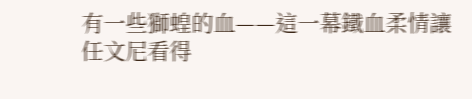有一些獅蝗的血——這一幕鐵血柔情讓任文尼看得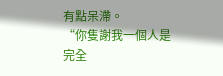有點呆滯。
“你隻謝我一個人是完全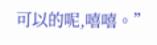可以的呢,嘻嘻。”